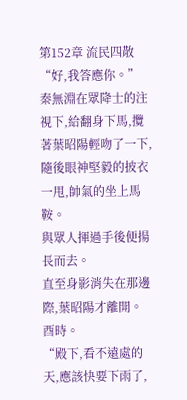第152章 流民四散
“好,我答應你。”
秦無淵在眾降士的注視下,給翻身下馬,攬著葉昭陽輕吻了一下,隨後眼神堅毅的披衣一甩,帥氣的坐上馬鞍。
與眾人揮過手後便揚長而去。
直至身影消失在那邊際,葉昭陽才離開。
酉時。
“殿下,看不遠處的天,應該快要下雨了,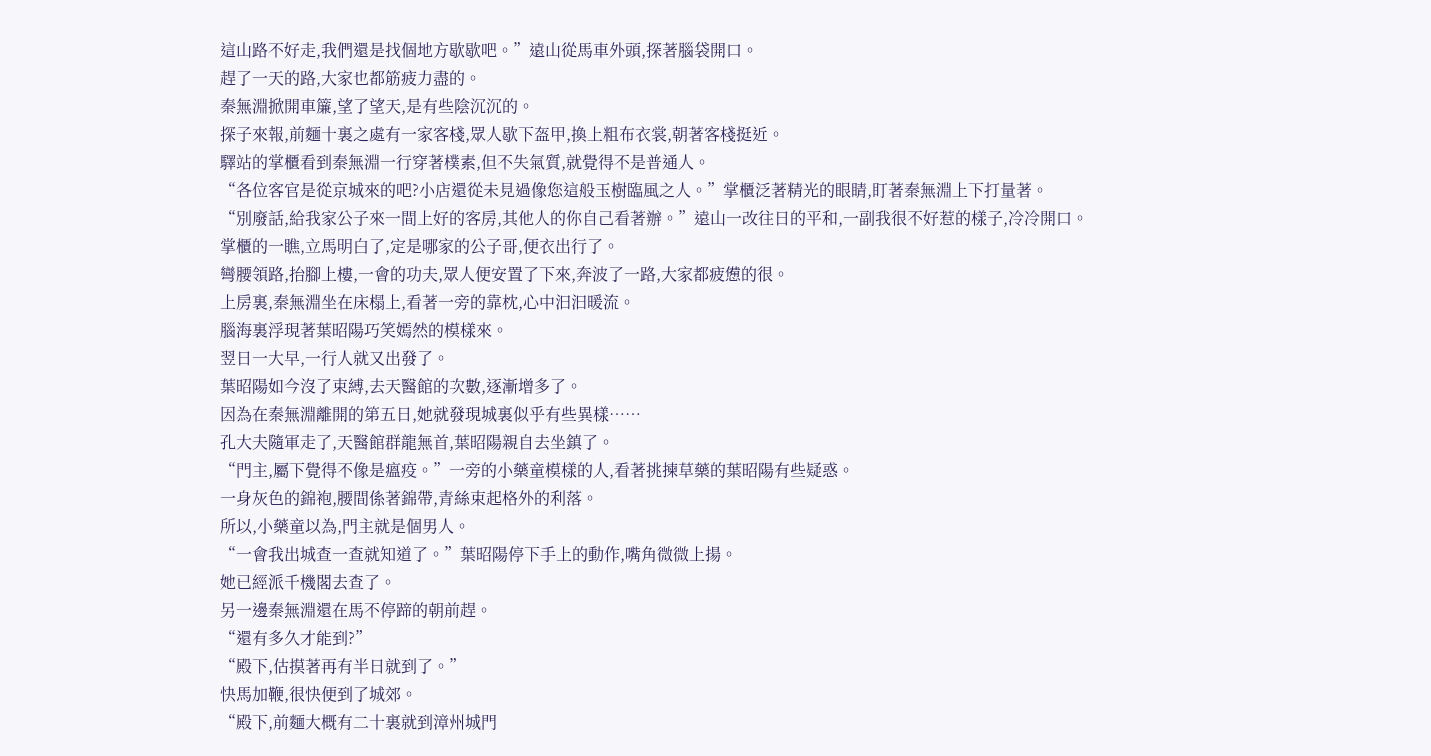這山路不好走,我們還是找個地方歇歇吧。”遠山從馬車外頭,探著腦袋開口。
趕了一天的路,大家也都筋疲力盡的。
秦無淵掀開車簾,望了望天,是有些陰沉沉的。
探子來報,前麵十裏之處有一家客棧,眾人歇下盔甲,換上粗布衣裳,朝著客棧挺近。
驛站的掌櫃看到秦無淵一行穿著樸素,但不失氣質,就覺得不是普通人。
“各位客官是從京城來的吧?小店還從未見過像您這般玉樹臨風之人。”掌櫃泛著精光的眼睛,盯著秦無淵上下打量著。
“別廢話,給我家公子來一間上好的客房,其他人的你自己看著辦。”遠山一改往日的平和,一副我很不好惹的樣子,冷冷開口。
掌櫃的一瞧,立馬明白了,定是哪家的公子哥,便衣出行了。
彎腰領路,抬腳上樓,一會的功夫,眾人便安置了下來,奔波了一路,大家都疲憊的很。
上房裏,秦無淵坐在床榻上,看著一旁的靠枕,心中汩汩暖流。
腦海裏浮現著葉昭陽巧笑嫣然的模樣來。
翌日一大早,一行人就又出發了。
葉昭陽如今沒了束縛,去天醫館的次數,逐漸增多了。
因為在秦無淵離開的第五日,她就發現城裏似乎有些異樣……
孔大夫隨軍走了,天醫館群龍無首,葉昭陽親自去坐鎮了。
“門主,屬下覺得不像是瘟疫。”一旁的小藥童模樣的人,看著挑揀草藥的葉昭陽有些疑惑。
一身灰色的錦袍,腰間係著錦帶,青絲束起格外的利落。
所以,小藥童以為,門主就是個男人。
“一會我出城查一查就知道了。”葉昭陽停下手上的動作,嘴角微微上揚。
她已經派千機閣去查了。
另一邊秦無淵還在馬不停蹄的朝前趕。
“還有多久才能到?”
“殿下,估摸著再有半日就到了。”
快馬加鞭,很快便到了城郊。
“殿下,前麵大概有二十裏就到漳州城門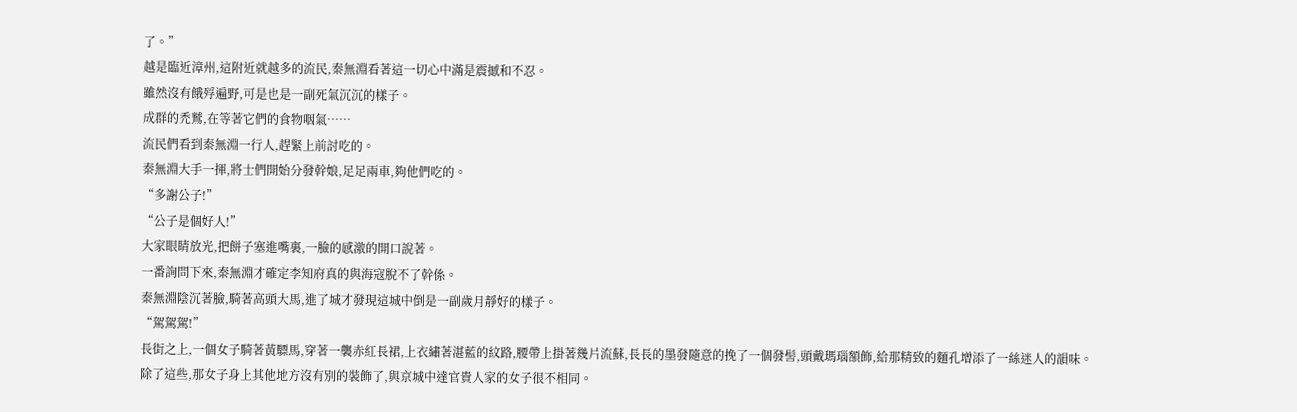了。”
越是臨近漳州,這附近就越多的流民,秦無淵看著這一切心中滿是震撼和不忍。
雖然沒有餓殍遍野,可是也是一副死氣沉沉的樣子。
成群的禿鷲,在等著它們的食物咽氣……
流民們看到秦無淵一行人,趕緊上前討吃的。
秦無淵大手一揮,將士們開始分發幹娘,足足兩車,夠他們吃的。
“多謝公子!”
“公子是個好人!”
大家眼睛放光,把餅子塞進嘴裏,一臉的感激的開口說著。
一番詢問下來,秦無淵才確定李知府真的與海寇脫不了幹係。
秦無淵陰沉著臉,騎著高頭大馬,進了城才發現這城中倒是一副歲月靜好的樣子。
“駕駕駕!”
長街之上,一個女子騎著黃驃馬,穿著一襲赤紅長裙,上衣繡著湛藍的紋路,腰帶上掛著幾片流蘇,長長的墨發隨意的挽了一個發髻,頭戴瑪瑙額飾,給那精致的麵孔增添了一絲迷人的韻味。
除了這些,那女子身上其他地方沒有別的裝飾了,與京城中達官貴人家的女子很不相同。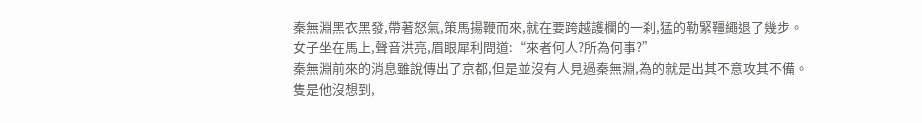秦無淵黑衣黑發,帶著怒氣,策馬揚鞭而來,就在要跨越護欄的一刹,猛的勒緊韁繩退了幾步。
女子坐在馬上,聲音洪亮,眉眼犀利問道:“來者何人?所為何事?”
秦無淵前來的消息雖說傳出了京都,但是並沒有人見過秦無淵,為的就是出其不意攻其不備。
隻是他沒想到,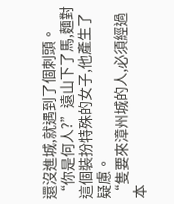還沒進城,就遇到了個刺頭。
“你是何人?”遠山下了馬,麵對這個裝扮特殊的女子,他產生了疑慮。
“隻要來漳州城的人,必須經過本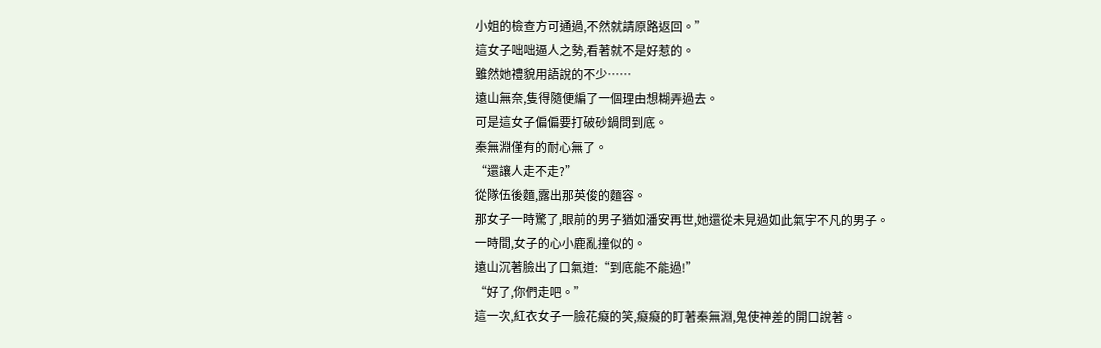小姐的檢查方可通過,不然就請原路返回。”
這女子咄咄逼人之勢,看著就不是好惹的。
雖然她禮貌用語說的不少……
遠山無奈,隻得隨便編了一個理由想糊弄過去。
可是這女子偏偏要打破砂鍋問到底。
秦無淵僅有的耐心無了。
“還讓人走不走?”
從隊伍後麵,露出那英俊的麵容。
那女子一時驚了,眼前的男子猶如潘安再世,她還從未見過如此氣宇不凡的男子。
一時間,女子的心小鹿亂撞似的。
遠山沉著臉出了口氣道:“到底能不能過!”
“好了,你們走吧。”
這一次,紅衣女子一臉花癡的笑,癡癡的盯著秦無淵,鬼使神差的開口說著。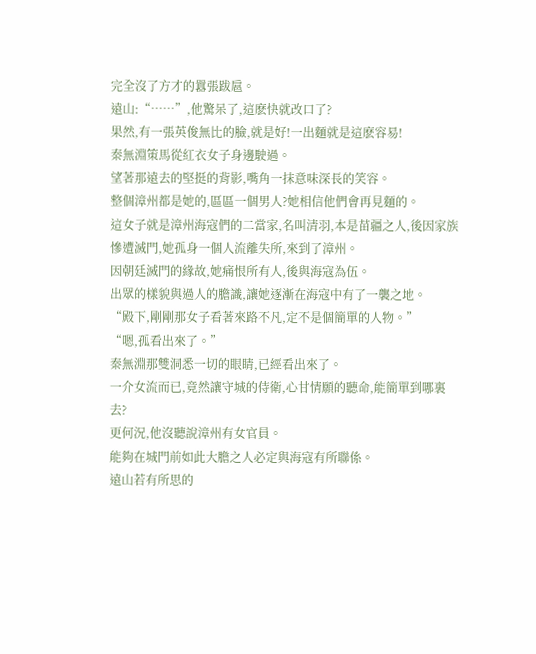完全沒了方才的囂張跋扈。
遠山:“……”,他驚呆了,這麽快就改口了?
果然,有一張英俊無比的臉,就是好!一出麵就是這麽容易!
秦無淵策馬從紅衣女子身邊駛過。
望著那遠去的堅挺的背影,嘴角一抹意味深長的笑容。
整個漳州都是她的,區區一個男人?她相信他們會再見麵的。
這女子就是漳州海寇們的二當家,名叫清羽,本是苗疆之人,後因家族慘遭滅門,她孤身一個人流離失所,來到了漳州。
因朝廷滅門的緣故,她痛恨所有人,後與海寇為伍。
出眾的樣貌與過人的膽識,讓她逐漸在海寇中有了一襲之地。
“殿下,剛剛那女子看著來路不凡,定不是個簡單的人物。”
“嗯,孤看出來了。”
秦無淵那雙洞悉一切的眼睛,已經看出來了。
一介女流而已,竟然讓守城的侍衛,心甘情願的聽命,能簡單到哪裏去?
更何況,他沒聽說漳州有女官員。
能夠在城門前如此大膽之人必定與海寇有所聯係。
遠山若有所思的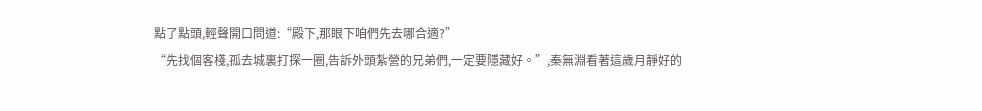點了點頭,輕聲開口問道:“殿下,那眼下咱們先去哪合適?”
“先找個客棧,孤去城裏打探一圈,告訴外頭紮營的兄弟們,一定要隱藏好。”,秦無淵看著這歲月靜好的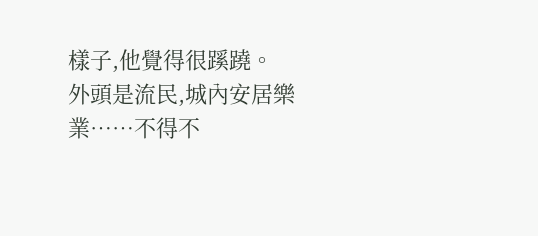樣子,他覺得很蹊蹺。
外頭是流民,城內安居樂業……不得不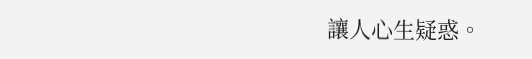讓人心生疑惑。